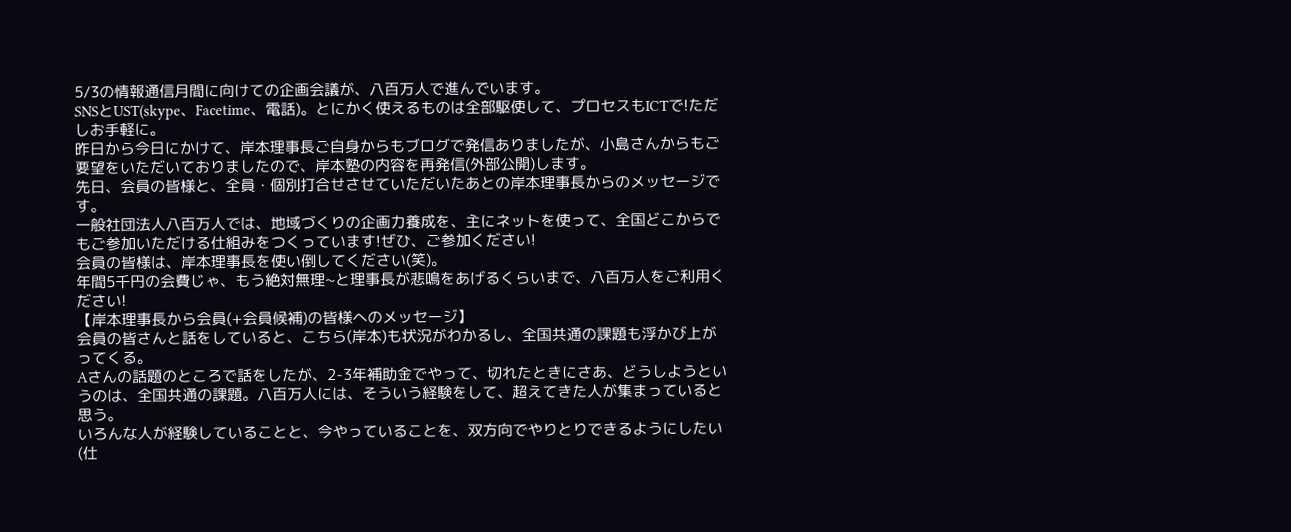5/3の情報通信月間に向けての企画会議が、八百万人で進んでいます。
SNSとUST(skype、Facetime、電話)。とにかく使えるものは全部駆使して、プロセスもICTで!ただしお手軽に。
昨日から今日にかけて、岸本理事長ご自身からもブログで発信ありましたが、小島さんからもご要望をいただいておりましたので、岸本塾の内容を再発信(外部公開)します。
先日、会員の皆様と、全員・個別打合せさせていただいたあとの岸本理事長からのメッセージです。
一般社団法人八百万人では、地域づくりの企画力養成を、主にネットを使って、全国どこからでもご参加いただける仕組みをつくっています!ぜひ、ご参加ください!
会員の皆様は、岸本理事長を使い倒してください(笑)。
年間5千円の会費じゃ、もう絶対無理~と理事長が悲鳴をあげるくらいまで、八百万人をご利用ください!
【岸本理事長から会員(+会員候補)の皆様へのメッセージ】
会員の皆さんと話をしていると、こちら(岸本)も状況がわかるし、全国共通の課題も浮かび上がってくる。
Aさんの話題のところで話をしたが、2-3年補助金でやって、切れたときにさあ、どうしようというのは、全国共通の課題。八百万人には、そういう経験をして、超えてきた人が集まっていると思う。
いろんな人が経験していることと、今やっていることを、双方向でやりとりできるようにしたい(仕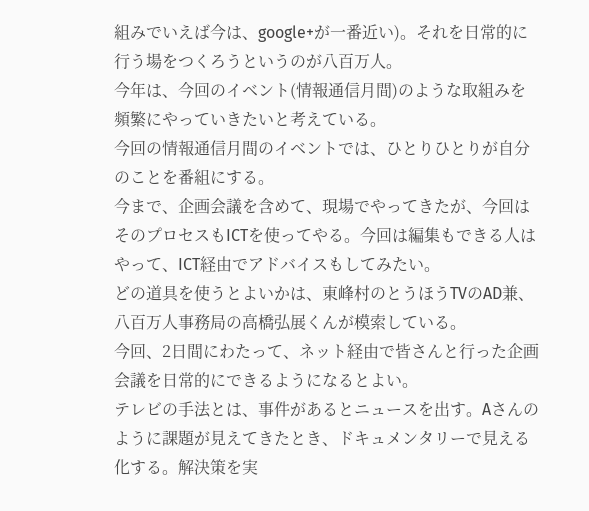組みでいえば今は、google+が一番近い)。それを日常的に行う場をつくろうというのが八百万人。
今年は、今回のイベント(情報通信月間)のような取組みを頻繁にやっていきたいと考えている。
今回の情報通信月間のイベントでは、ひとりひとりが自分のことを番組にする。
今まで、企画会議を含めて、現場でやってきたが、今回はそのプロセスもICTを使ってやる。今回は編集もできる人はやって、ICT経由でアドバイスもしてみたい。
どの道具を使うとよいかは、東峰村のとうほうTVのAD兼、八百万人事務局の高橋弘展くんが模索している。
今回、2日間にわたって、ネット経由で皆さんと行った企画会議を日常的にできるようになるとよい。
テレビの手法とは、事件があるとニュースを出す。Aさんのように課題が見えてきたとき、ドキュメンタリーで見える化する。解決策を実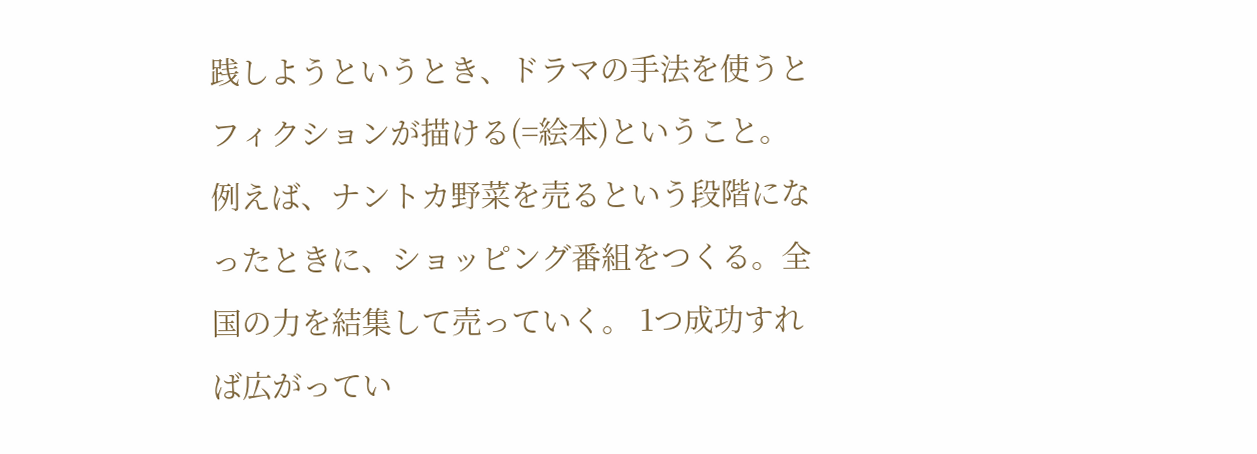践しようというとき、ドラマの手法を使うとフィクションが描ける(=絵本)ということ。
例えば、ナントカ野菜を売るという段階になったときに、ショッピング番組をつくる。全国の力を結集して売っていく。 1つ成功すれば広がってい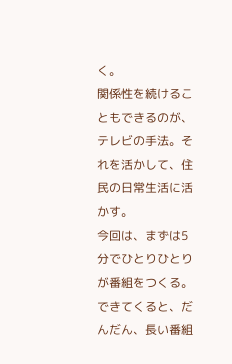く。
関係性を続けることもできるのが、テレビの手法。それを活かして、住民の日常生活に活かす。
今回は、まずは5分でひとりひとりが番組をつくる。できてくると、だんだん、長い番組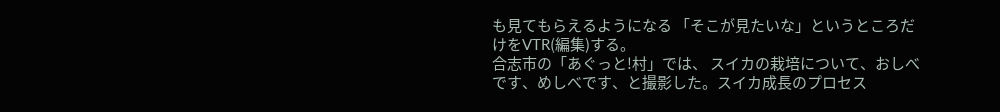も見てもらえるようになる 「そこが見たいな」というところだけをVTR(編集)する。
合志市の「あぐっと!村」では、 スイカの栽培について、おしべです、めしべです、と撮影した。スイカ成長のプロセス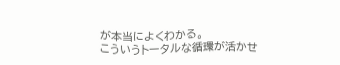が本当によくわかる。
こういうトータルな循環が活かせ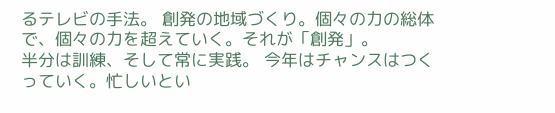るテレビの手法。 創発の地域づくり。個々の力の総体で、個々の力を超えていく。それが「創発」。
半分は訓練、そして常に実践。 今年はチャンスはつくっていく。忙しいとい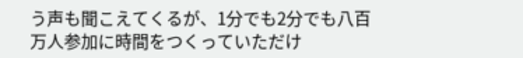う声も聞こえてくるが、1分でも2分でも八百万人参加に時間をつくっていただけ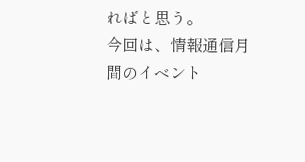ればと思う。
今回は、情報通信月間のイベント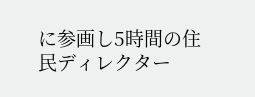に参画し5時間の住民ディレクター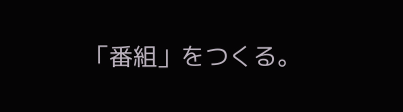「番組」をつくる。